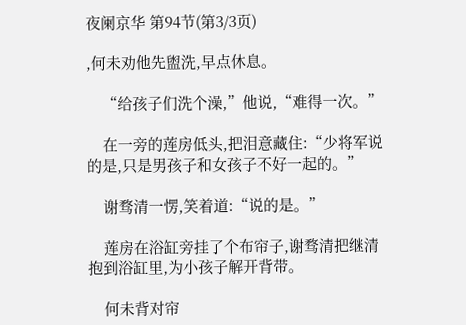夜阑京华 第94节(第3/3页)

,何未劝他先盥洗,早点休息。

    “给孩子们洗个澡,”他说,“难得一次。”

    在一旁的莲房低头,把泪意藏住:“少将军说的是,只是男孩子和女孩子不好一起的。”

    谢骛清一愣,笑着道:“说的是。”

    莲房在浴缸旁挂了个布帘子,谢骛清把继清抱到浴缸里,为小孩子解开背带。

    何未背对帘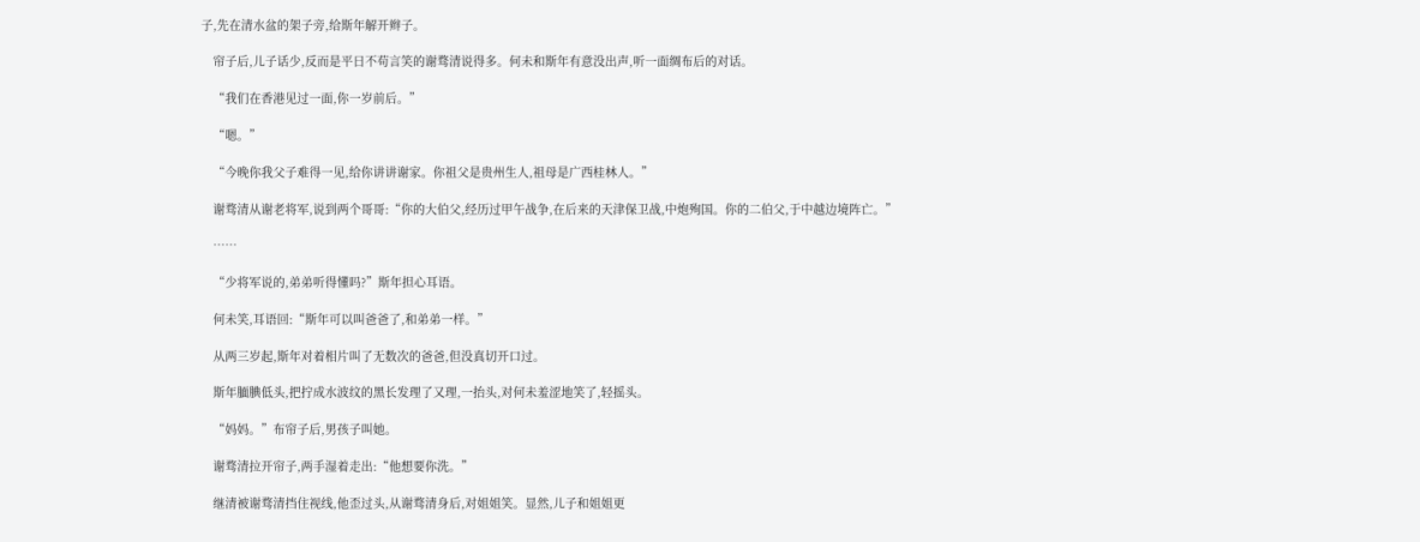子,先在清水盆的架子旁,给斯年解开辫子。

    帘子后,儿子话少,反而是平日不苟言笑的谢骛清说得多。何未和斯年有意没出声,听一面绸布后的对话。

    “我们在香港见过一面,你一岁前后。”

    “嗯。”

    “今晚你我父子难得一见,给你讲讲谢家。你祖父是贵州生人,祖母是广西桂林人。”

    谢骛清从谢老将军,说到两个哥哥:“你的大伯父,经历过甲午战争,在后来的天津保卫战,中炮殉国。你的二伯父,于中越边境阵亡。”

    ……

    “少将军说的,弟弟听得懂吗?”斯年担心耳语。

    何未笑,耳语回:“斯年可以叫爸爸了,和弟弟一样。”

    从两三岁起,斯年对着相片叫了无数次的爸爸,但没真切开口过。

    斯年腼腆低头,把拧成水波纹的黑长发理了又理,一抬头,对何未羞涩地笑了,轻摇头。

    “妈妈。”布帘子后,男孩子叫她。

    谢骛清拉开帘子,两手湿着走出:“他想要你洗。”

    继清被谢骛清挡住视线,他歪过头,从谢骛清身后,对姐姐笑。显然,儿子和姐姐更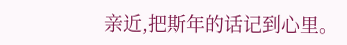亲近,把斯年的话记到心里。